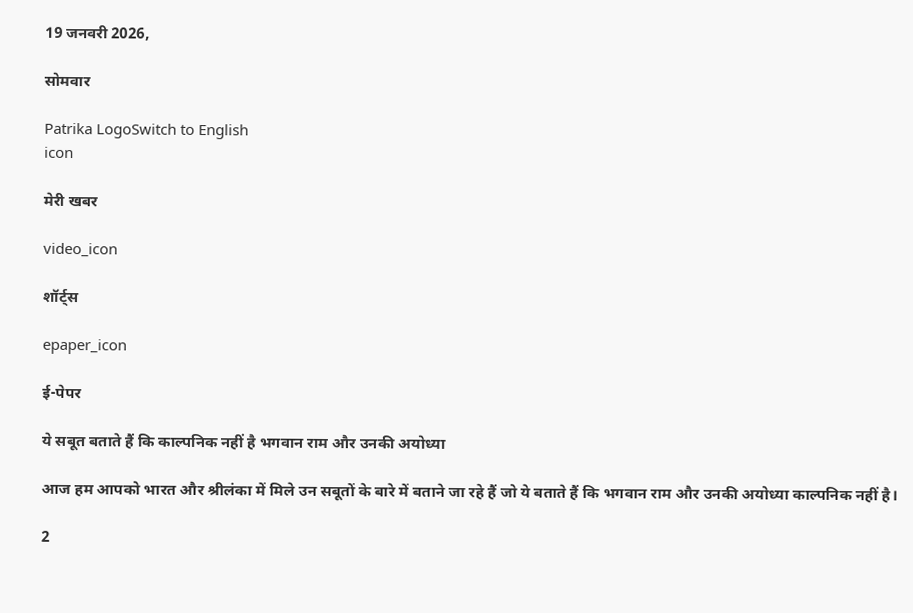19 जनवरी 2026,

सोमवार

Patrika LogoSwitch to English
icon

मेरी खबर

video_icon

शॉर्ट्स

epaper_icon

ई-पेपर

ये सबूत बताते हैं कि काल्पनिक नहीं है भगवान राम और उनकी अयोध्या

आज हम आपको भारत और श्रीलंका में मिले उन सबूतों के बारे में बताने जा रहे हैं जो ये बताते हैं कि भगवान राम और उनकी अयोध्या काल्पनिक नहीं है।

2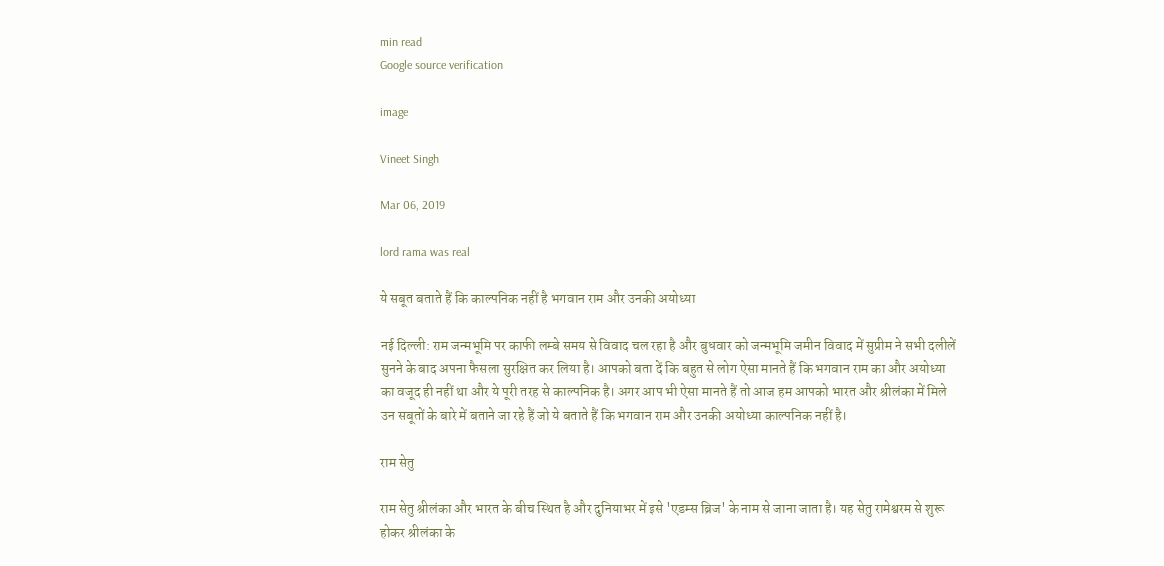min read
Google source verification

image

Vineet Singh

Mar 06, 2019

lord rama was real

ये सबूत बताते हैं कि काल्पनिक नहीं है भगवान राम और उनकी अयोध्या

नई दिल्ली: राम जन्मभूमि पर काफी लम्बे समय से विवाद चल रहा है और बुधवार को जन्मभूमि जमीन विवाद में सुप्रीम ने सभी दलीलें सुनने के बाद अपना फैसला सुरक्षित कर लिया है। आपको बता दें कि बहुत से लोग ऐसा मानते हैं कि भगवान राम का और अयोध्या का वजूद ही नहीं था और ये पूरी तरह से काल्पनिक है। अगर आप भी ऐसा मानते हैं तो आज हम आपको भारत और श्रीलंका में मिले उन सबूतों के बारे में बताने जा रहे हैं जो ये बताते हैं कि भगवान राम और उनकी अयोध्या काल्पनिक नहीं है।

राम सेतु

राम सेतु श्रीलंका और भारत के बीच स्थित है और दुनियाभर में इसे 'एडम्स ब्रिज' के नाम से जाना जाता है। यह सेतु रामेश्वरम से शुरू होकर श्रीलंका के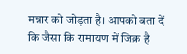मन्नार को जोड़ता है। आपको बता दें कि जैसा कि रामायण में जिक्र है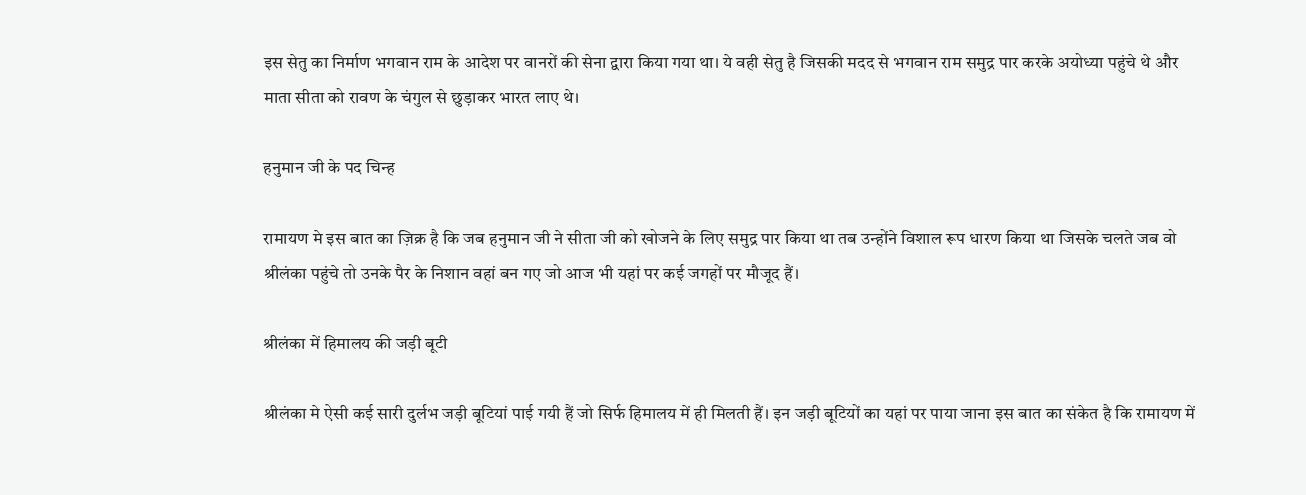इस सेतु का निर्माण भगवान राम के आदेश पर वानरों की सेना द्वारा किया गया था। ये वही सेतु है जिसकी मदद से भगवान राम समुद्र पार करके अयोध्या पहुंचे थे और माता सीता को रावण के चंगुल से छुड़ाकर भारत लाए थे।

हनुमान जी के पद चिन्ह

रामायण मे इस बात का ज़िक्र है कि जब हनुमान जी ने सीता जी को खोजने के लिए समुद्र पार किया था तब उन्होंने विशाल रूप धारण किया था जिसके चलते जब वो श्रीलंका पहुंचे तो उनके पैर के निशान वहां बन गए जो आज भी यहां पर कई जगहों पर मौजूद हैं।

श्रीलंका में हिमालय की जड़ी बूटी

श्रीलंका मे ऐसी कई सारी दुर्लभ जड़ी बूटियां पाई गयी हैं जो सिर्फ हिमालय में ही मिलती हैं। इन जड़ी बूटियों का यहां पर पाया जाना इस बात का संकेत है कि रामायण में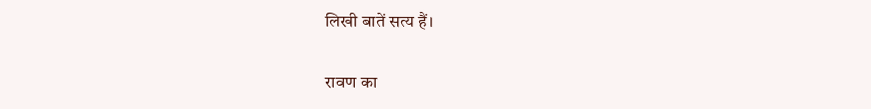लिखी बातें सत्य हैं।

रावण का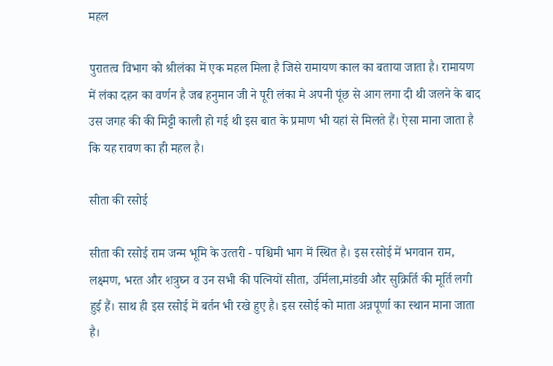महल

पुरातत्व विभाग को श्रीलंका में एक महल मिला है जिसे रामायण काल का बताया जाता है। रामायण में लंका दहन का वर्णन है जब हनुमान जी ने पूरी लंका मे अपनी पूंछ से आग लगा दी थी जलने के बाद उस जगह की की मिट्टी काली हो गई थी इस बात के प्रमाण भी यहां से मिलते हैं। ऐसा माना जाता है कि यह रावण का ही महल है।

सीता की रसोई

सीता की रसोई राम जन्‍म भूमि के उत्‍तरी - पश्चिमी भाग में स्थित है। इस रसोई में भगवान राम, लक्ष्‍मण, भरत और शत्रुघ्‍न व उन सभी की पत्नियों सीता, उर्मिला,मांडवी और सुक्रिर्ति की मूर्ति लगी हुई हैं। साथ ही इस रसोई में बर्तन भी रखे हुए है। इस रसोई को माता अन्नपूर्णा का स्थान माना जाता है।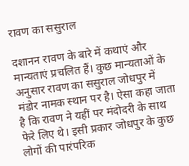रावण का ससुराल

दशानन रावण के बारे में कथाएं और मान्यताएं प्रचलित हैं। कुछ मान्यताओं के अनुसार रावण का ससुराल जोधपुर में मंडोर नामक स्थान पर है। ऐसा कहा जाता है कि रावण ने यहीं पर मंदोदरी के साथ फेरे लिए थे। इसी प्रकार जोधपुर के कुछ लोगों की पारंपरिक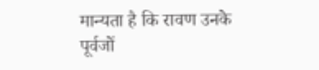मान्यता है कि रावण उनके पूर्वजों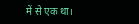में से एक था।